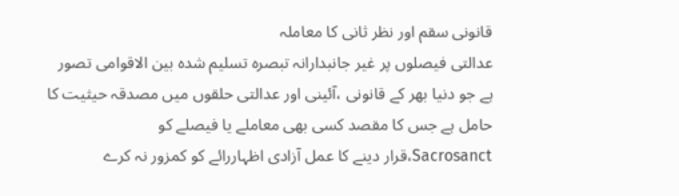قانونی سقم اور نظر ثانی کا معاملہ
عدالتی فیصلوں پر غیر جانبدارانہ تبصرہ تسلیم شدہ بین الاقوامی تصور ہے جو دنیا بھر کے قانونی ،آئینی اور عدالتی حلقوں میں مصدقہ حیثیت کا حامل ہے جس کا مقصد کسی بھی معاملے یا فیصلے کو Sacrosanct،قرار دینے کا عمل آزادی اظہاررائے کو کمزور نہ کرے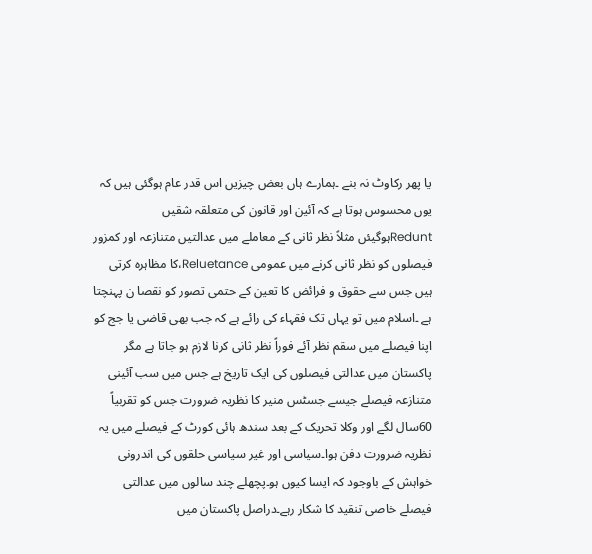یا پھر رکاوٹ نہ بنے ۔ہمارے ہاں بعض چیزیں اس قدر عام ہوگئی ہیں کہ یوں محسوس ہوتا ہے کہ آئین اور قانون کی متعلقہ شقیں Reduntہوگیئں مثلاً نظر ثانی کے معاملے میں عدالتیں متنازعہ اور کمزور فیصلوں کو نظر ثانی کرنے میں عمومی Reluetance،کا مظاہرہ کرتی ہیں جس سے حقوق و فرائض کا تعین کے حتمی تصور کو نقصا ن پہنچتا ہے ۔اسلام میں تو یہاں تک فقہاء کی رائے ہے کہ جب بھی قاضی یا جج کو اپنا فیصلے میں سقم نظر آئے فوراً نظر ثانی کرنا لازم ہو جاتا ہے مگر پاکستان میں عدالتی فیصلوں کی ایک تاریخ ہے جس میں سب آئینی متنازعہ فیصلے جیسے جسٹس منیر کا نظریہ ضرورت جس کو تقربیاً 60سال لگے اور وکلا تحریک کے بعد سندھ ہائی کورٹ کے فیصلے میں یہ نظریہ ضرورت دفن ہوا۔سیاسی اور غیر سیاسی حلقوں کی اندرونی خواہش کے باوجود کہ ایسا کیوں ہو۔پچھلے چند سالوں میں عدالتی فیصلے خاصی تنقید کا شکار رہے۔دراصل پاکستان میں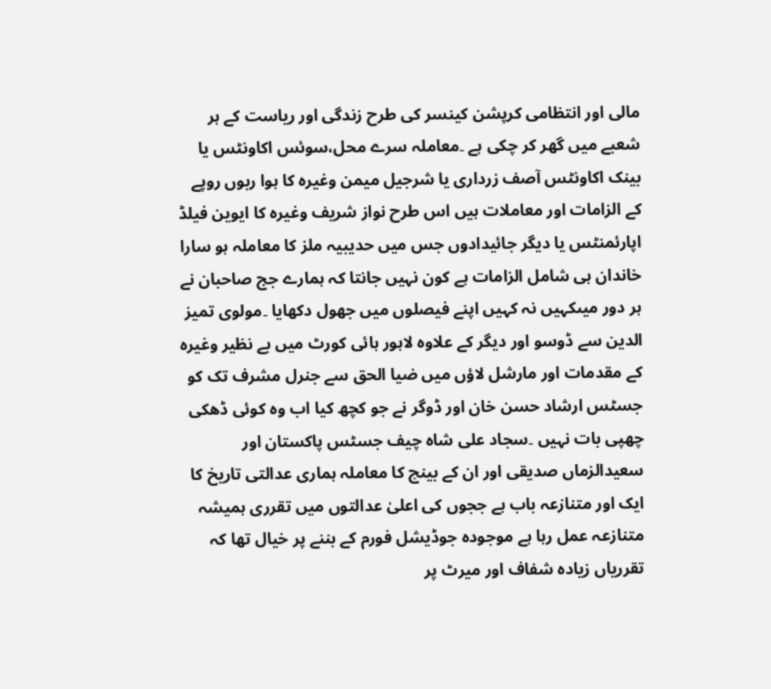مالی اور انتظامی کرپشن کینسر کی طرح زندگی اور ریاست کے ہر شعبے میں گھر کر چکی ہے ۔معاملہ سرے محل،سوئس اکاونٹس یا بینک اکاونٹس آصف زرداری یا شرجیل میمن وغیرہ کا ہوا ربوں روپے کے الزامات اور معاملات ہیں اس طرح نواز شریف وغیرہ کا ایوین فیلڈ اپارئمنٹس یا دیگر جائیدادوں جس میں حدیبیہ ملز کا معاملہ ہو سارا خاندان ہی شامل الزامات ہے کون نہیں جانتا کہ ہمارے جج صاحبان نے ہر دور میںکہیں نہ کہیں اپنے فیصلوں میں جھول دکھایا ۔مولوی تمیز الدین سے ڈوسو اور دیگر کے علاوہ لاہور ہائی کورٹ میں بے نظیر وغیرہ کے مقدمات اور مارشل لاؤں میں ضیا الحق سے جنرل مشرف تک کو جسٹس ارشاد حسن خان اور ڈوگر نے جو کچھ کیا اب وہ کوئی ڈھکی چھپی بات نہیں ۔سجاد علی شاہ چیف جسٹس پاکستان اور سعیدالزماں صدیقی اور ان کے بینچ کا معاملہ ہماری عدالتی تاریخ کا ایک اور متنازعہ باب ہے ججوں کی اعلیٰ عدالتوں میں تقرری ہمیشہ متنازعہ عمل رہا ہے موجودہ جوڈیشل فورم کے بننے پر خیال تھا کہ تقرریاں زیادہ شفاف اور میرٹ پر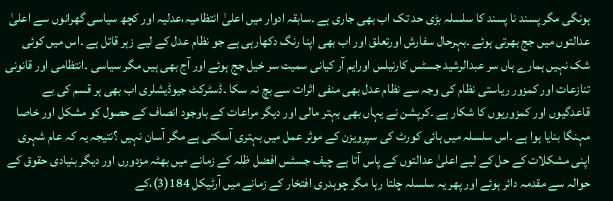ہونگی مگر پسند نا پسند کا سلسلہ بڑی حد تک اب بھی جاری ہے ۔سابقہ ادوار میں اعلیٰ انتظامیہ،عدلیہ اور کچھ سیاسی گھرانوں سے اعلیٰ عدالتوں میں جج بھرتی ہوئے ۔بہرحال سفارش اورتعلق اور اب بھی اپنا رنگ دکھارہی ہے جو نظام عدل کے لیے زہر قاتل ہے ۔اس میں کوئی شک نہیں ہمارے ہاں سر عبدالرشید جسٹس کارنیلس اورایم آر کیانی سمیت سر خیل جج ہوئے اور آج بھی ہیں مگر سیاسی ۔انتظامی اور قانونی تنازعات اور کمزور ریاستی نظام کی وجہ سے نظام عدل بھی منفی اثرات سے بچ نہ سکا ۔ڈسٹرکٹ جیوڈیشلری اب بھی ہر قسم کی بے قاعدگیوں اور کمزوریوں کا شکار ہے ۔کرپشن نے یہاں بھی بہتر مالی اور دیگر مراعات کے باوجود انصاف کے حصول کو مشکل اور خاصا مہنگا بنایا ہوا ہے ۔اس سلسلہ میں ہائی کورٹ کی سپرویزن کے موثر عمل میں بہتری آسکتی ہے مگر آسان نہیں ؟نتیجہ یہ کہ عام شہری اپنی مشکلات کے حل کے لیے اعلیٰ عدالتوں کے پاس آتا ہے چیف جسٹس افضل ظلہ کے زمانے میں بھٹہ مزدورں اور دیگر بنیادی حقوق کے حوالہ سے مقدمہ دائر ہوئے اور پھر یہ سلسلہ چلتا رہا مگر چوہدری افتخار کے زمانے میں آرٹیکل 184(3)،کے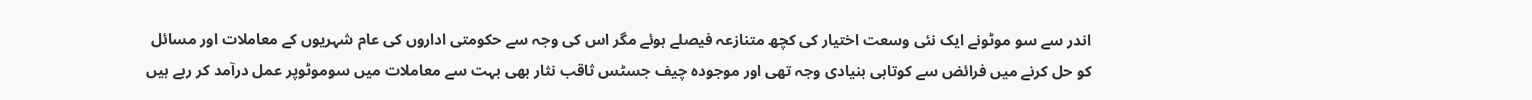اندر سے سو موٹونے ایک نئی وسعت اختیار کی کچھ متنازعہ فیصلے ہوئے مگر اس کی وجہ سے حکومتی اداروں کی عام شہریوں کے معاملات اور مسائل کو حل کرنے میں فرائض سے کوتاہی بنیادی وجہ تھی اور موجودہ چیف جسٹس ثاقب نثار بھی بہت سے معاملات میں سوموٹوپر عمل درآمد کر رہے ہیں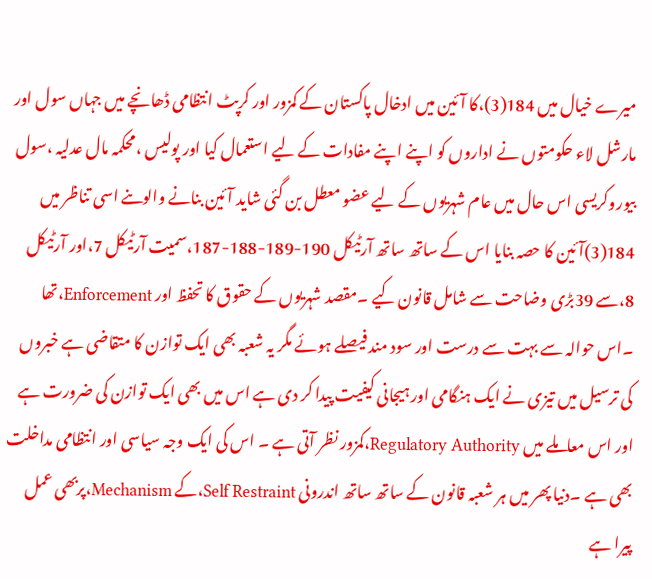میرے خیال میں 184(3)،کا آئین میں ادخال پاکستان کے کمزور اور کرپٹ انتظامی ڈھانچے میں جہاں سول اور مارشل لاء حکومتوں نے اداروں کو اپنے اپنے مفادات کے لیے استعمال کیا اور پولیس ،محکمہ مال عدلیہ ،سول بیوروکریسی اس حال میں عام شہریوں کے لیے عضو معطل بن گئی شاید آئین بنانے والوںنے اسی تناظر میں 184(3)آئین کا حصہ بنایا اس کے ساتھ ساتھ آرٹیکل 190-189-188-187،سمیت آرٹیکل 7،اور آرٹیکل 8،سے 39بڑی وضاحت سے شامل قانون کیے ۔مقصد شہریوں کے حقوق کا تحفظ اور Enforcement،تھا ۔اس حوالہ سے بہت سے درست اور سود مند فیصلے ہوئے مگر یہ شعبہ بھی ایک توازن کا متقاضی ہے خبروں کی ترسیل میں تیزی نے ایک ہنگامی اور ہیجانی کیفیت پیدا کر دی ہے اس میں بھی ایک توازن کی ضرورت ہے اور اس معاملے میں Regulatory Authority،کمزور نظر آتی ہے ۔ اس کی ایک وجہ سیاسی اور انتظامی مداخلت بھی ہے ۔دنیا پھر میں ہر شعبہ قانون کے ساتھ ساتھ اندرونی Self Restraint،کے Mechanism،پربھی عمل پیرا ہے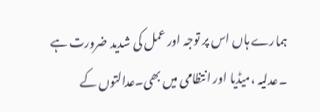ہمارے ہاں اس پر توجہ اور عمل کی شدید ضرورت ہے ۔عدلیہ ،میڈیا اور انتظامی میں بھی۔عدالتوں کے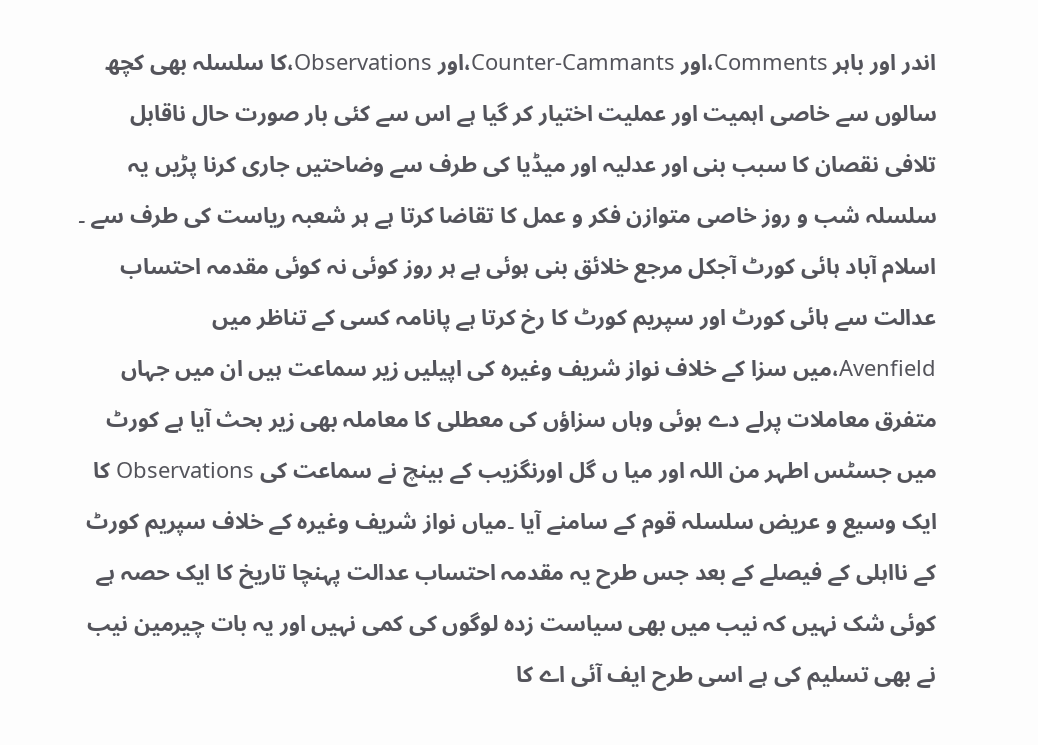اندر اور باہر Comments،اور Counter-Cammants،اور Observations،کا سلسلہ بھی کچھ سالوں سے خاصی اہمیت اور عملیت اختیار کر گیا ہے اس سے کئی بار صورت حال ناقابل تلافی نقصان کا سبب بنی اور عدلیہ اور میڈیا کی طرف سے وضاحتیں جاری کرنا پڑیں یہ سلسلہ شب و روز خاصی متوازن فکر و عمل کا تقاضا کرتا ہے ہر شعبہ ریاست کی طرف سے ۔
اسلام آباد ہائی کورٹ آجکل مرجع خلائق بنی ہوئی ہے ہر روز کوئی نہ کوئی مقدمہ احتساب عدالت سے ہائی کورٹ اور سپریم کورٹ کا رخ کرتا ہے پانامہ کسی کے تناظر میں Avenfield،میں سزا کے خلاف نواز شریف وغیرہ کی اپیلیں زیر سماعت ہیں ان میں جہاں متفرق معاملات پرلے دے ہوئی وہاں سزاؤں کی معطلی کا معاملہ بھی زیر بحث آیا ہے کورٹ میں جسٹس اطہر من اللہ اور میا ں گل اورنگزیب کے بینچ نے سماعت کی Observations کا ایک وسیع و عریض سلسلہ قوم کے سامنے آیا ۔میاں نواز شریف وغیرہ کے خلاف سپریم کورٹ کے نااہلی کے فیصلے کے بعد جس طرح یہ مقدمہ احتساب عدالت پہنچا تاریخ کا ایک حصہ ہے کوئی شک نہیں کہ نیب میں بھی سیاست زدہ لوگوں کی کمی نہیں اور یہ بات چیرمین نیب نے بھی تسلیم کی ہے اسی طرح ایف آئی اے کا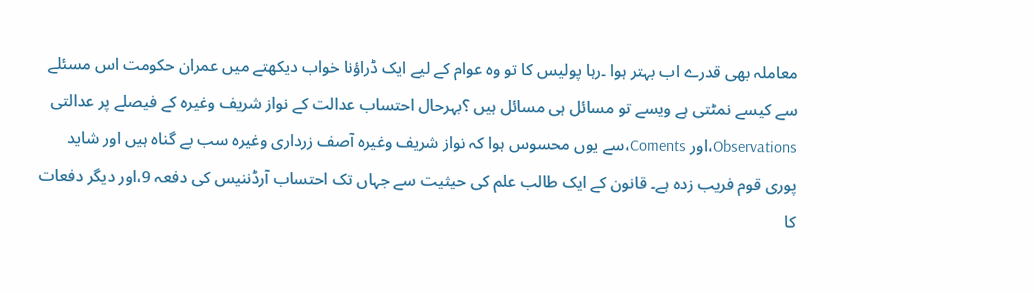معاملہ بھی قدرے اب بہتر ہوا ۔رہا پولیس کا تو وہ عوام کے لیے ایک ڈراؤنا خواب دیکھتے میں عمران حکومت اس مسئلے سے کیسے نمٹتی ہے ویسے تو مسائل ہی مسائل ہیں ؟بہرحال احتساب عدالت کے نواز شریف وغیرہ کے فیصلے پر عدالتی Observations،اور Coments،سے یوں محسوس ہوا کہ نواز شریف وغیرہ آصف زرداری وغیرہ سب بے گناہ ہیں اور شاید پوری قوم فریب زدہ ہے۔ قانون کے ایک طالب علم کی حیثیت سے جہاں تک احتساب آرڈننیس کی دفعہ 9،اور دیگر دفعات کا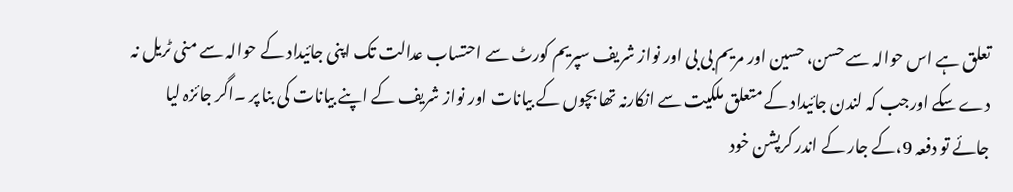تعلق ہے اس حوالہ سے حسن، حسین اور مریم بی بی اور نواز شریف سپریم کورٹ سے احتساب عدالت تک اپنی جائیداد کے حوالہ سے منی ٹریل نہ دے سکے اورجب کہ لندن جائیداد کے متعلق ملکیت سے انکارنہ تھا بچوں کے بیانات اور نواز شریف کے اپنے بیانات کی بنا پر ۔اگر جائزہ لیا جائے تو دفعہ 9،کے جار کے اندر کرپشن خود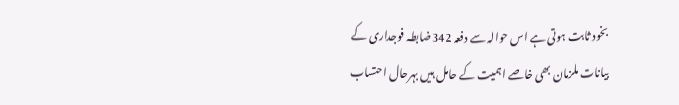بخود ثابت ہوتی ہے اس حوالہ سے دفعہ 342ضابطہ فوجداری کے بیانات ملزمان بھی خاصے اہمیت کے حامل ہیں بہرحال احتساب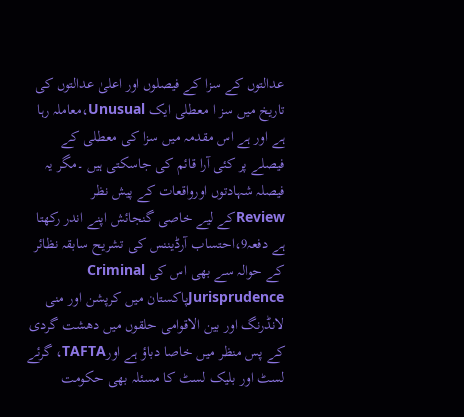عدالتوں کے سزا کے فیصلوں اور اعلیٰ عدالتوں کی تاریخ میں سز ا معطلی ایک Unusual،معاملہ رہا ہے اور ہے اس مقدمہ میں سزا کی معطلی کے فیصلے پر کئی آرا قائم کی جاسکتی ہیں ۔مگر یہ فیصلہ شہادتوں اورواقعات کے پیش نظر Reviewکے لیے خاصی گنجائش اپنے اندر رکھتا ہے دفعہ9،احتساب آرڈیننس کی تشریح سابقہ نظائر کے حوالہ سے بھی اس کی Criminal Jurisprudenceپاکستان میں کرپشن اور منی لانڈرنگ اور بین الاقوامی حلقوں میں دھشت گردی کے پس منظر میں خاصا دباؤ ہے اورTAFTA، گرئے لسٹ اور بلیک لسٹ کا مسئلہ بھی حکومت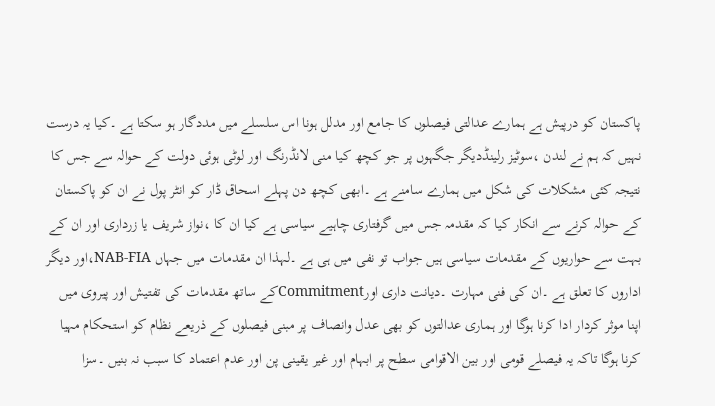پاکستان کو درپیش ہے ہمارے عدالتی فیصلوں کا جامع اور مدلل ہونا اس سلسلے میں مددگار ہو سکتا ہے ۔کیا یہ درست نہیں کہ ہم نے لندن ،سوٹیز رلینڈدیگر جگہوں پر جو کچھ کیا منی لانڈرنگ اور لوٹی ہوئی دولت کے حوالہ سے جس کا نتیجہ کئی مشکلات کی شکل میں ہمارے سامنے ہے ۔ابھی کچھ دن پہلے اسحاق ڈار کو انٹر پول نے ان کو پاکستان کے حوالہ کرنے سے انکار کیا کہ مقدمہ جس میں گرفتاری چاہیے سیاسی ہے کیا ان کا ،نواز شریف یا زرداری اور ان کے بہت سے حواریوں کے مقدمات سیاسی ہیں جواب تو نفی میں ہی ہے ۔لہذا ان مقدمات میں جہاں NAB-FIA،اور دیگر اداروں کا تعلق ہے ۔ان کی فنی مہارت ۔دیانت داری اورCommitmentکے ساتھ مقدمات کی تفتیش اور پیروی میں اپنا موثر کردار ادا کرنا ہوگا اور ہماری عدالتوں کو بھی عدل وانصاف پر مبنی فیصلوں کے ذریعے نظام کو استحکام مہیا کرنا ہوگا تاکہ یہ فیصلے قومی اور بین الاقوامی سطح پر ابہام اور غیر یقینی پن اور عدم اعتماد کا سبب نہ بنیں ۔سزا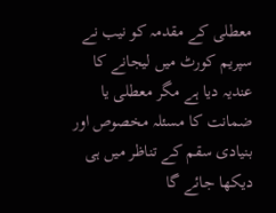معطلی کے مقدمہ کو نیب نے سپریم کورٹ میں لیجانے کا عندیہ دیا ہے مگر معطلی یا ضمانت کا مسئلہ مخصوص اور بنیادی سقم کے تناظر میں ہی دیکھا جائے گا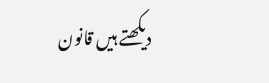دیکھتے ہیں قانون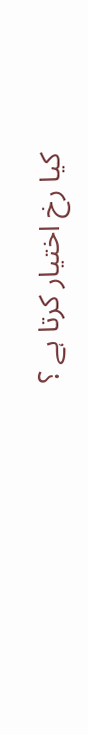کیا رخ اختیار کرتا ہے ؟